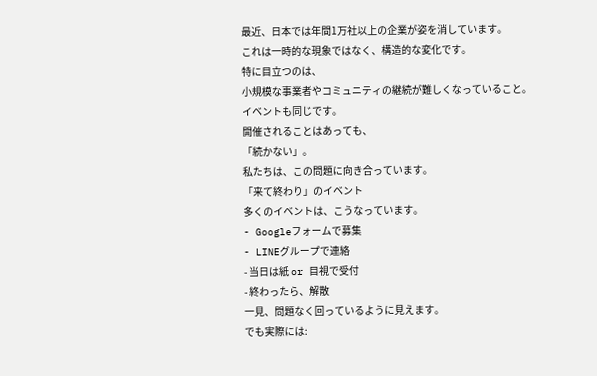最近、日本では年間1万社以上の企業が姿を消しています。
これは一時的な現象ではなく、構造的な変化です。
特に目立つのは、
小規模な事業者やコミュニティの継続が難しくなっていること。
イベントも同じです。
開催されることはあっても、
「続かない」。
私たちは、この問題に向き合っています。
「来て終わり」のイベント
多くのイベントは、こうなっています。
- Googleフォームで募集
- LINEグループで連絡
- 当日は紙 or 目視で受付
- 終わったら、解散
一見、問題なく回っているように見えます。
でも実際には: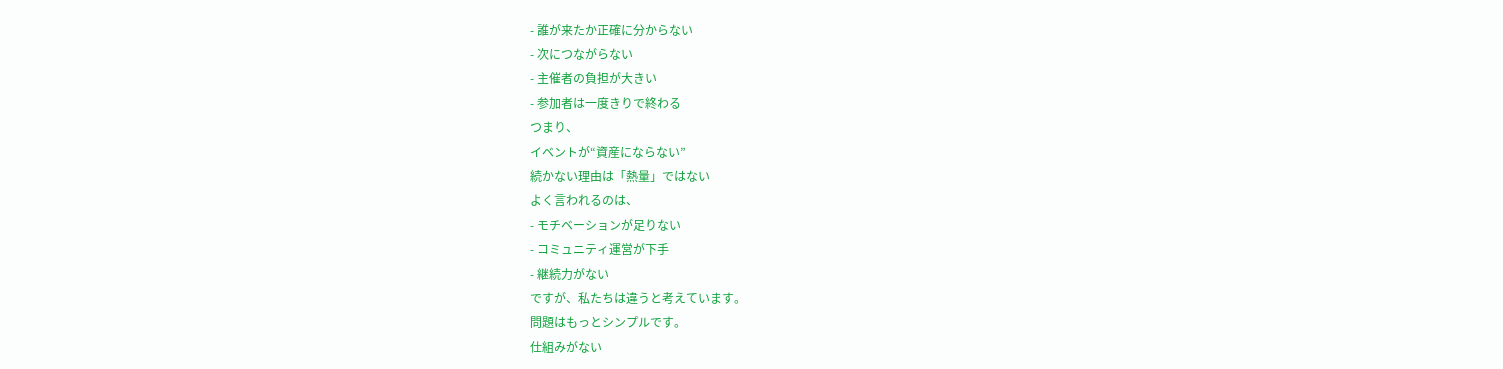- 誰が来たか正確に分からない
- 次につながらない
- 主催者の負担が大きい
- 参加者は一度きりで終わる
つまり、
イベントが“資産にならない”
続かない理由は「熱量」ではない
よく言われるのは、
- モチベーションが足りない
- コミュニティ運営が下手
- 継続力がない
ですが、私たちは違うと考えています。
問題はもっとシンプルです。
仕組みがない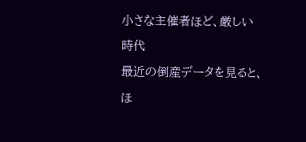小さな主催者ほど、厳しい時代
最近の倒産データを見ると、
ほ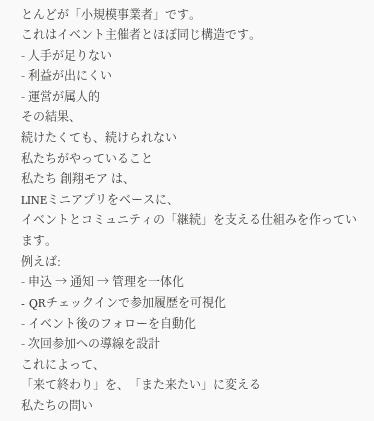とんどが「小規模事業者」です。
これはイベント主催者とほぼ同じ構造です。
- 人手が足りない
- 利益が出にくい
- 運営が属人的
その結果、
続けたくても、続けられない
私たちがやっていること
私たち 創翔モア は、
LINEミニアプリをベースに、
イベントとコミュニティの「継続」を支える仕組みを作っています。
例えば:
- 申込 → 通知 → 管理を一体化
- QRチェックインで参加履歴を可視化
- イベント後のフォローを自動化
- 次回参加への導線を設計
これによって、
「来て終わり」を、「また来たい」に変える
私たちの問い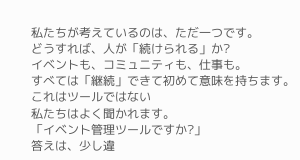私たちが考えているのは、ただ一つです。
どうすれば、人が「続けられる」か?
イベントも、コミュニティも、仕事も。
すべては「継続」できて初めて意味を持ちます。
これはツールではない
私たちはよく聞かれます。
「イベント管理ツールですか?」
答えは、少し違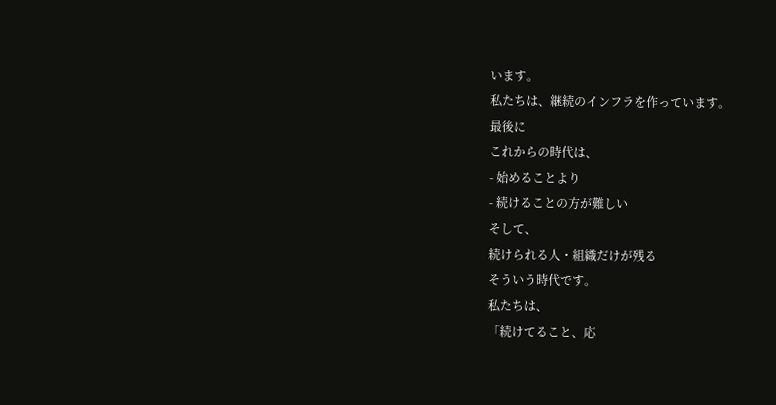います。
私たちは、継続のインフラを作っています。
最後に
これからの時代は、
- 始めることより
- 続けることの方が難しい
そして、
続けられる人・組織だけが残る
そういう時代です。
私たちは、
「続けてること、応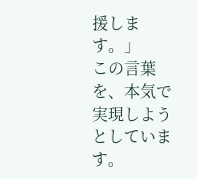援します。」
この言葉を、本気で実現しようとしています。